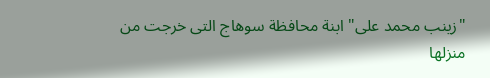"زينب محمد على" ابنة محافظة سوهاج التى خرجت من منزلها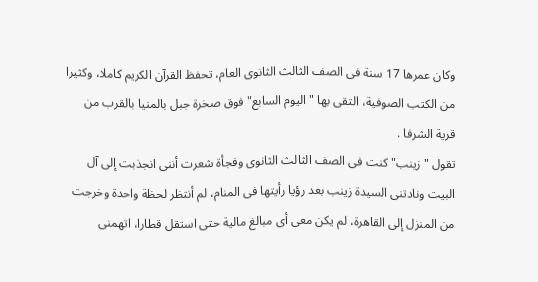وكان عمرها 17 سنة فى الصف الثالث الثانوى العام، تحفظ القرآن الكريم كاملا، وكثيرا من الكتب الصوفية، التقى بها "اليوم السابع" فوق صخرة جبل بالمنيا بالقرب من قرية الشرفا .
تقول "زينب" كنت فى الصف الثالث الثانوى وفجأة شعرت أننى انجذبت إلى آل البيت ونادتنى السيدة زينب بعد رؤيا رأيتها فى المنام، لم أنتظر لحظة واحدة وخرجت من المنزل إلى القاهرة، لم يكن معى أى مبالغ مالية حتى استقل قطارا، اتهمنى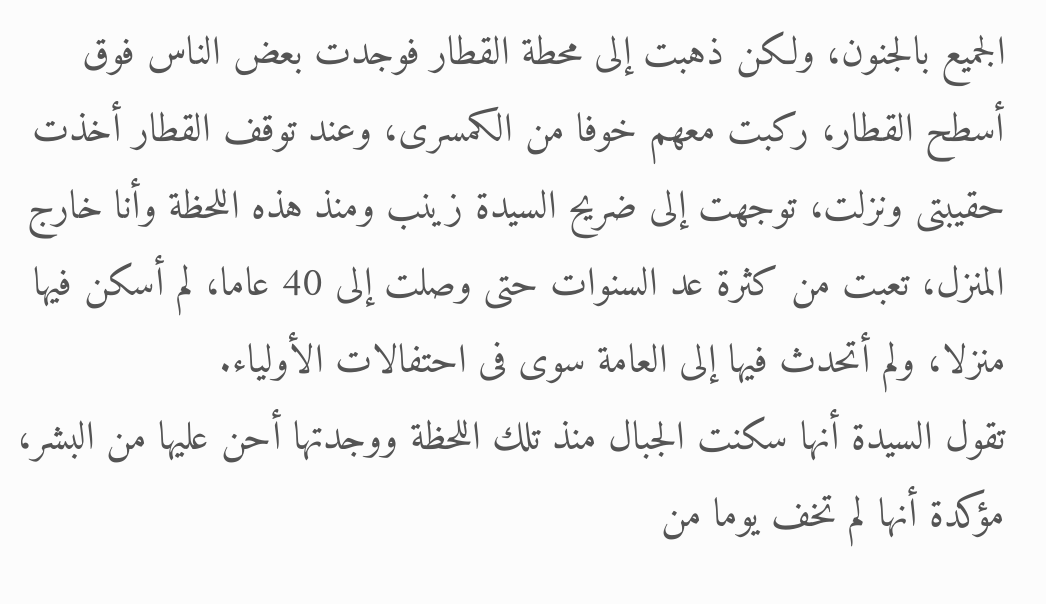الجميع بالجنون، ولكن ذهبت إلى محطة القطار فوجدت بعض الناس فوق أسطح القطار، ركبت معهم خوفا من الكمسرى، وعند توقف القطار أخذت حقيبتى ونزلت، توجهت إلى ضريح السيدة زينب ومنذ هذه اللحظة وأنا خارج المنزل، تعبت من كثرة عد السنوات حتى وصلت إلى 40 عاما، لم أسكن فيها منزلا، ولم أتحدث فيها إلى العامة سوى فى احتفالات الأولياء.
تقول السيدة أنها سكنت الجبال منذ تلك اللحظة ووجدتها أحن عليها من البشر، مؤكدة أنها لم تخف يوما من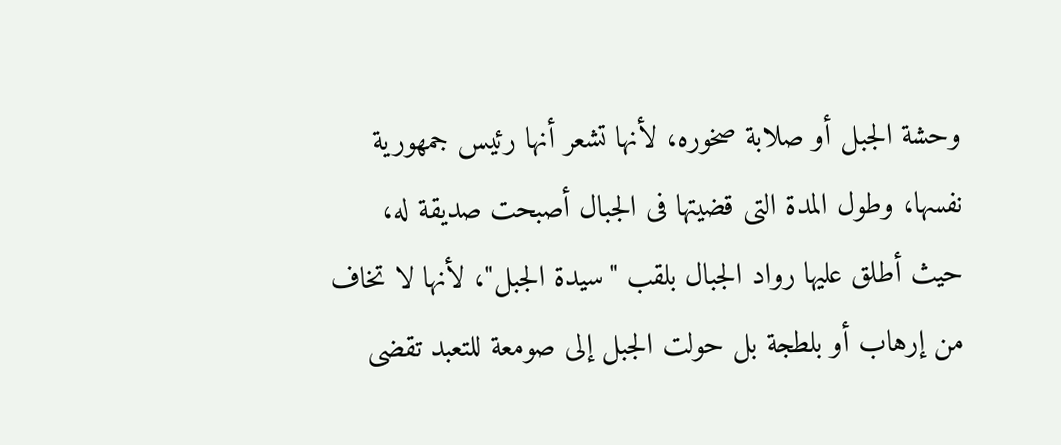وحشة الجبل أو صلابة صخوره، لأنها تشعر أنها رئيس جمهورية نفسها، وطول المدة التى قضيتها فى الجبال أصبحت صديقة له، حيث أطلق عليها رواد الجبال بلقب "سيدة الجبل"، لأنها لا تخاف من إرهاب أو بلطجة بل حولت الجبل إلى صومعة للتعبد تقضى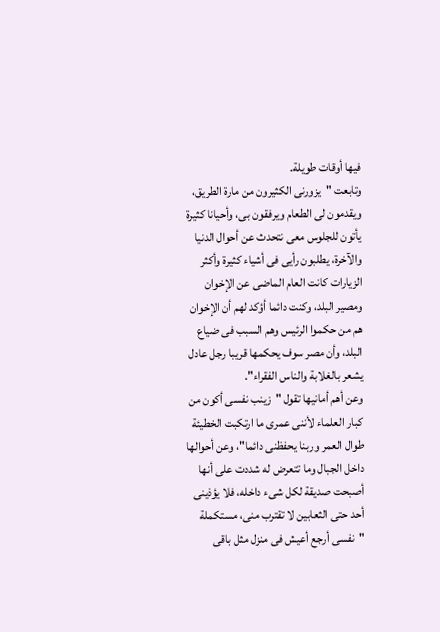فيها أوقات طويلة.
وتابعت "يزورنى الكثيرون من مارة الطريق، ويقدمون لى الطعام ويرفقون بى، وأحيانا كثيرة يأتون للجلوس معى نتحدث عن أحوال الدنيا والآخرة، يطلبون رأيى فى أشياء كثيرة وأكثر الزيارات كانت العام الماضى عن الإخوان ومصير البلد، وكنت دائما أؤكد لهم أن الإخوان هم من حكموا الرئيس وهم السبب فى ضياع البلد، وأن مصر سوف يحكمها قريبا رجل عادل يشعر بالغلابة والناس الفقراء".
وعن أهم أمانيها تقول "زينب نفسى أكون من كبار العلماء لأننى عمرى ما ارتكبت الخطيئة طوال العمر وربنا يحفظنى دائما"، وعن أحوالها داخل الجبال وما تتعرض له شددت على أنها أصبحت صديقة لكل شىء داخله، فلا يؤذينى أحد حتى الثعابين لا تقترب منى، مستكملة "نفسى أرجع أعيش فى منزل مثل باقى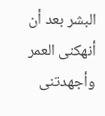البشر بعد أن أنهكنى العمر وأجهدتنى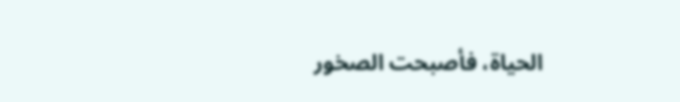الحياة، فأصبحت الصخور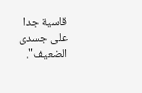قاسية جدا على جسدى الضعيف".